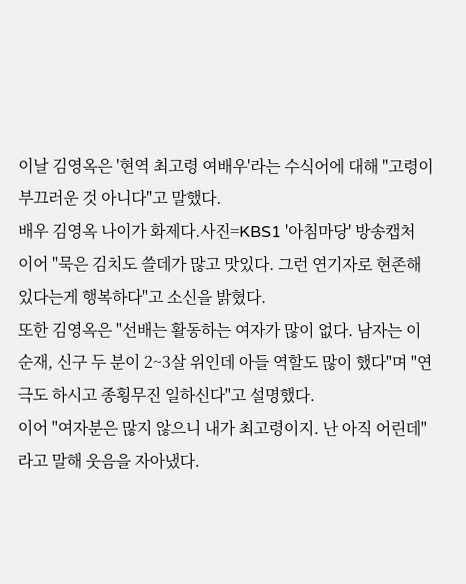이날 김영옥은 '현역 최고령 여배우'라는 수식어에 대해 "고령이 부끄러운 것 아니다"고 말했다.
배우 김영옥 나이가 화제다.사진=KBS1 '아침마당' 방송캡처
이어 "묵은 김치도 쓸데가 많고 맛있다. 그런 연기자로 현존해 있다는게 행복하다"고 소신을 밝혔다.
또한 김영옥은 "선배는 활동하는 여자가 많이 없다. 남자는 이순재, 신구 두 분이 2~3살 위인데 아들 역할도 많이 했다"며 "연극도 하시고 종횡무진 일하신다"고 설명했다.
이어 "여자분은 많지 않으니 내가 최고령이지. 난 아직 어린데"라고 말해 웃음을 자아냈다.